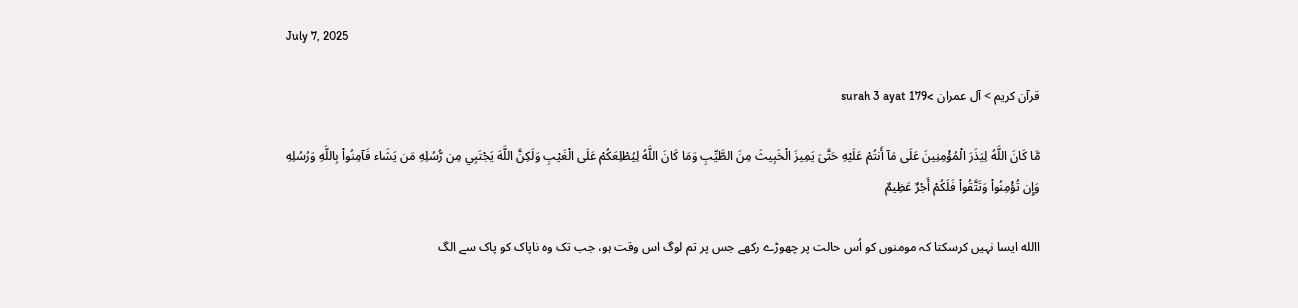July 7, 2025

قرآن کریم > آل عمران >surah 3 ayat 179

مَّا كَانَ اللَّهُ لِيَذَرَ الْمُؤْمِنِينَ عَلَى مَآ أَنتُمْ عَلَيْهِ حَتَّىَ يَمِيزَ الْخَبِيثَ مِنَ الطَّيِّبِ وَمَا كَانَ اللَّهُ لِيُطْلِعَكُمْ عَلَى الْغَيْبِ وَلَكِنَّ اللَّهَ يَجْتَبِي مِن رُّسُلِهِ مَن يَشَاء فَآمِنُواْ بِاللَّهِ وَرُسُلِهِ وَإِن تُؤْمِنُواْ وَتَتَّقُواْ فَلَكُمْ أَجْرٌ عَظِيمٌ

االله ایسا نہیں کرسکتا کہ مومنوں کو اُس حالت پر چھوڑے رکھے جس پر تم لوگ اس وقت ہو، جب تک وہ ناپاک کو پاک سے الگ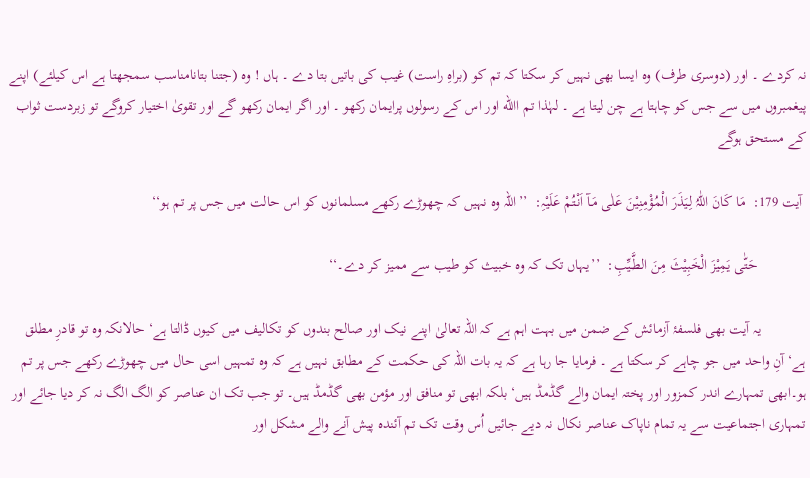نہ کردے ۔ اور (دوسری طرف) وہ ایسا بھی نہیں کر سکتا کہ تم کو (براہِ راست) غیب کی باتیں بتا دے ۔ ہاں ! وہ (جتنا بتانامناسب سمجھتا ہے اس کیلئے) اپنے پیغمبروں میں سے جس کو چاہتا ہے چن لیتا ہے ۔ لہٰذا تم االله اور اس کے رسولوں پرایمان رکھو ۔ اور اگر ایمان رکھو گے اور تقویٰ اختیار کروگے تو زبردست ثواب کے مستحق ہوگے

 آیت 179:  مَا کَانَ اللّٰہُ لِـیَذَرَ الْمُؤْمِنِیْنَ عَلٰی مَـآ اَنْتُمْ عَلَیْہِ:  ’’اللہ وہ نہیں کہ چھوڑے رکھے مسلمانوں کو اس حالت میں جس پر تم ہو‘‘

             حَتّٰی یَمِیْزَ الْخَبِیْثَ مِنَ الطَّـیِّبِ:  ’’یہاں تک کہ وہ خبیث کو طیب سے ممیز کر دے۔‘‘

            یہ آیت بھی فلسفۂ آزمائش کے ضمن میں بہت اہم ہے کہ اللہ تعالیٰ اپنے نیک اور صالح بندوں کو تکالیف میں کیوں ڈالتا ہے‘ حالانکہ وہ تو قادرِ مطلق ہے‘ آنِ واحد میں جو چاہے کر سکتا ہے ۔ فرمایا جا رہا ہے کہ یہ بات اللہ کی حکمت کے مطابق نہیں ہے کہ وہ تمہیں اسی حال میں چھوڑے رکھے جس پر تم ہو۔ابھی تمہارے اندر کمزور اور پختہ ایمان والے گڈمڈ ہیں‘ بلکہ ابھی تو منافق اور مؤمن بھی گڈمڈ ہیں۔ تو جب تک ان عناصر کو الگ الگ نہ کر دیا جائے اور تمہاری اجتماعیت سے یہ تمام ناپاک عناصر نکال نہ دیے جائیں اُس وقت تک تم آئندہ پیش آنے والے مشکل اور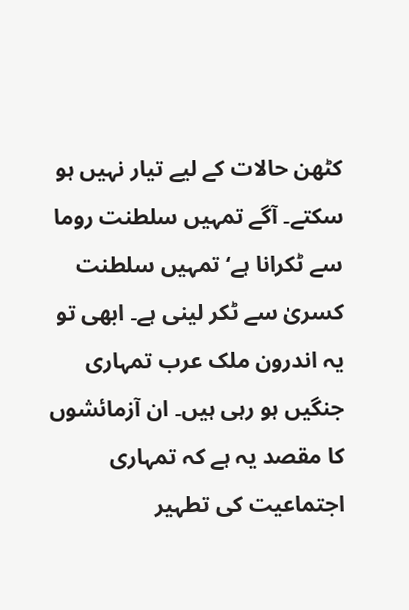کٹھن حالات کے لیے تیار نہیں ہو سکتے۔ آگے تمہیں سلطنت روما سے ٹکرانا ہے‘ تمہیں سلطنت کسریٰ سے ٹکر لینی ہے۔ ابھی تو یہ اندرون ملک عرب تمہاری جنگیں ہو رہی ہیں۔ ان آزمائشوں کا مقصد یہ ہے کہ تمہاری اجتماعیت کی تطہیر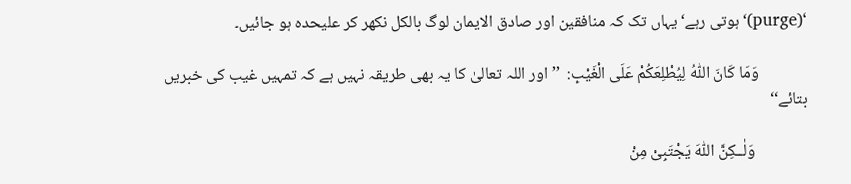‘(purge)‘ہوتی رہے‘ یہاں تک کہ منافقین اور صادق الایمان لوگ بالکل نکھر کر علیحدہ ہو جائیں۔

             وَمَا کَانَ اللّٰہُ لِیُطْلِعَکُمْ عَلَی الْغَیْبِ:  ’’اور اللہ تعالیٰ کا یہ بھی طریقہ نہیں ہے کہ تمہیں غیب کی خبریں بتائے‘‘

              وَلٰــکِنَّ اللّٰہَ یَجْتَبِیْ مِنْ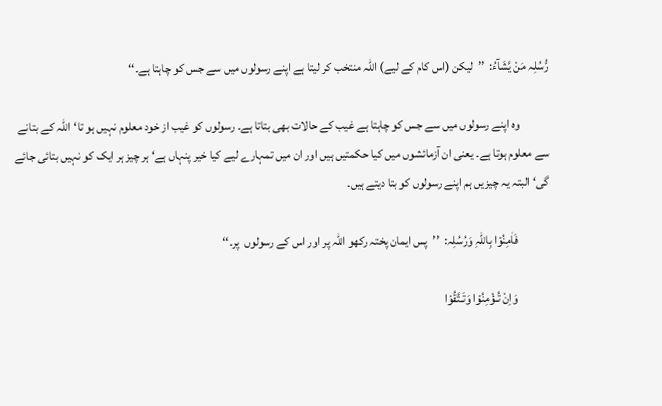رُّسُلِہ مَنْ یَّشَآءُ:  ’’لیکن (اس کام کے لیے) اللہ منتخب کر لیتا ہے اپنے رسولوں میں سے جس کو چاہتا ہے۔‘‘

            وہ اپنے رسولوں میں سے جس کو چاہتا ہے غیب کے حالات بھی بتاتا ہے۔ رسولوں کو غیب از خود معلوم نہیں ہو تا‘اللہ کے بتانے سے معلوم ہوتا ہے۔ یعنی ان آزمائشوں میں کیا حکمتیں ہیں اور ان میں تمہارے لیے کیا خیر پنہاں ہے‘ ہر چیز ہر ایک کو نہیں بتائی جائے گی‘ البتہ یہ چیزیں ہم اپنے رسولوں کو بتا دیتے ہیں۔

             فَاٰمِنُوْا بِاللّٰہِ وَرُسُلِہ:  ’’پس ایمان پختہ رکھو اللہ پر اور اس کے رسولوں  پر۔‘‘

             وَاِنْ تُـؤْمِنُوْا وَتَـتَّقُوْا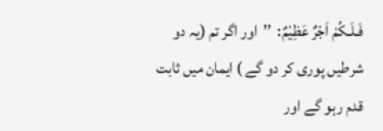فَـلَـکُمْ اَجْرٌ عَظِیْمٌ:  ’’اور اگر تم (یہ دو شرطیں پوری کر دو گے ) ایمان میں ثابت قدم رہو گے اور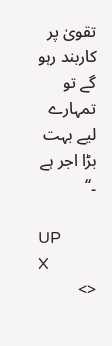تقویٰ پر کاربند رہو گے تو تمہارے لیے بہت بڑا اجر ہے ۔‘‘

UP
X
<>